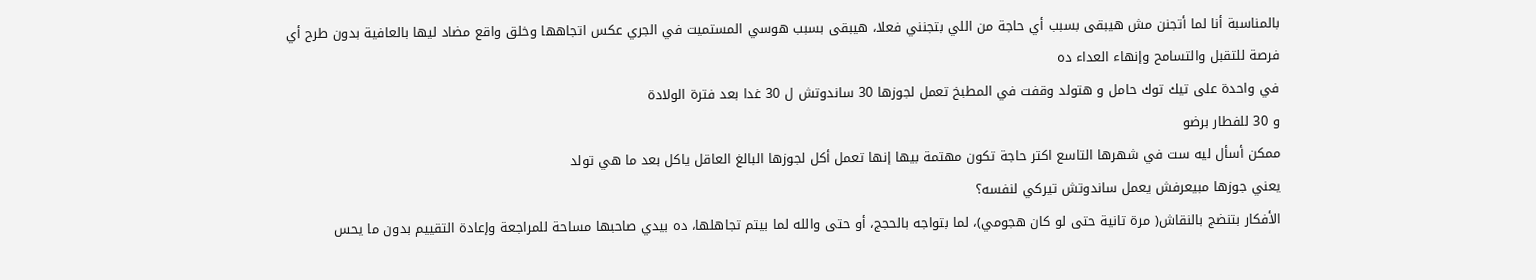بالمناسبة أنا لما أتجنن مش هيبقى بسبب أي حاجة من اللي بتجنني فعلا، هيبقى بسبب هوسي المستميت في الجري عكس اتجاهها وخلق واقع مضاد ليها بالعافية بدون طرح أي فرصة للتقبل والتسامح وإنهاء العداء ده
في واحدة على تيك توك حامل و هتولد وقفت في المطبخ تعمل لجوزها 30 ساندوتش ل 30 غدا بعد فترة الولادة
و 30 للفطار برضو
ممكن أسأل ليه ست في شهرها التاسع اكتر حاجة تكون مهتمة بيها إنها تعمل أكل لجوزها البالغ العاقل ياكل بعد ما هي تولد
يعني جوزها مبيعرفش يعمل ساندوتش تيركي لنفسه؟
الأفكار بتنضج بالنقاش( مرة تانية حتى لو كان هجومي)، لما بتواجه بالحجج، أو حتى والله لما بيتم تجاهلها، ده بيدي صاحبها مساحة للمراجعة وإعادة التقييم بدون ما يحس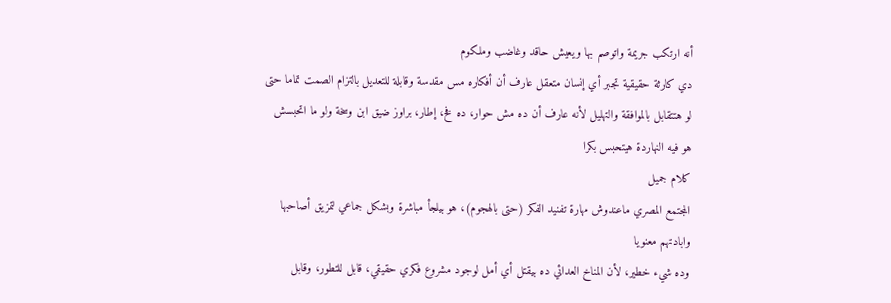أنه ارتكب جريمة واتوصم بها ويعيش حاقد وغاضب وملكوم
دي كارثة حقيقية تجبر أي إنسان متعقل عارف أن أفكاره مس مقدسة وقابلة للتعديل بالتزام الصمت تماما حتى لو هتتقابل بالموافقة والتهليل لأنه عارف أن ده مش حوار، ده فخ، إطار، براوز ضيق ابن وسخة ولو ما اتحبسش هو فيه النهاردة هيتحبس بكرا
كلام جميل
المجتمع المصري ماعندوش مهارة تفنيد الفكر (حتى بالهجوم)، هو بيلجأ مباشرة وبشكل جماعي لتمزيق أصاحبها وابادتهم معنويا
وده شيء خطير، لأن المناخ العدائي ده بيقتل أي أمل لوجود مشروع فكري حقيقي، قابل للتطور، وقابل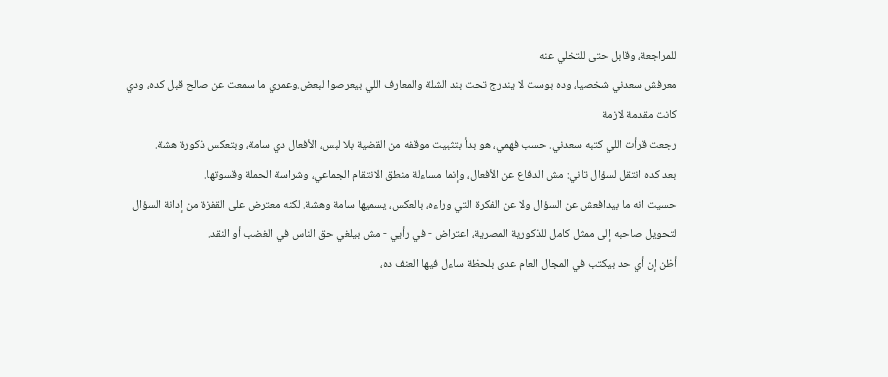للمراجعة، وقابل حتى للتخلي عنه
معرفش سعدني شخصيا، وده بوست لا يندرج تحت بند الشلة والمعارف اللي بيعرصوا لبعض.وعمري ما سمعت عن صالح قبل كده، ودي كانت مقدمة لازمة
رجعت قرأت اللي كتبه سعدني. حسب فهمي، هو بدأ بتثبيت موقفه من القضية بلا لبس، الأفعال دي سامة، وبتعكس ذكورة هشة.
بعد كده انتقل لسؤال تاني: مش الدفاع عن الأفعال، وإنما مساءلة منطق الانتقام الجماعي، وشراسة الحملة وقسوتها.
حسيت انه ما بيدافعش عن السؤال ولا عن الفكرة التي وراءه، بالعكس، يسميها سامة وهشة. لكنه معترض على القفزة من إدانة السؤال لتحويل صاحبه إلى ممثل كامل للذكورية المصرية، اعتراض - في رأيي - مش بيلغي حق الناس في الغضب أو النقد.
أظن إن أي حد بيكتب في المجال العام عدى بلحظة ساءل فيها العنف ده،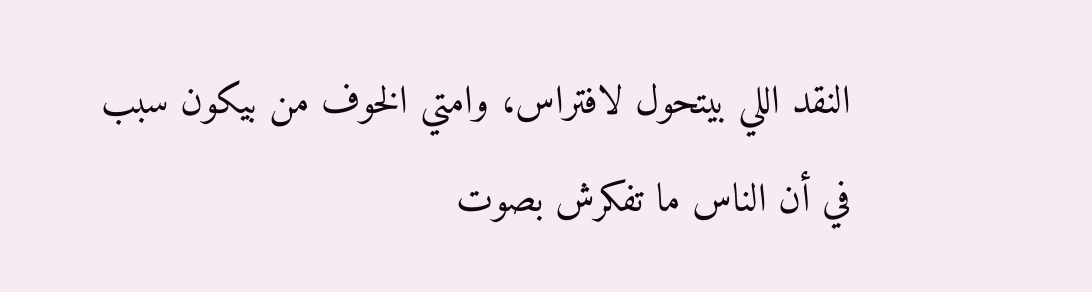النقد اللي بيتحول لافتراس، وامتي الخوف من بيكون سبب في أن الناس ما تفكرش بصوت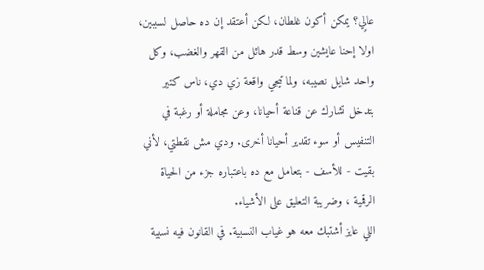عالٍي؟ يمكن أكون غلطان، لكن أعتقد إن ده حاصل لسببين، اولا إحنا عايشين وسط قدر هائل من القهر والغضب، وكل واحد شايل نصيبه، ولما تيجي واقعة زي دي، ناس كتير بتدخل تشارك عن قناعة أحيانا، وعن مجاملة أو رغبة في التنفيس أو سوء تقدير أحيانا أخرى. ودي مش نقطتي، لأني بقيت - للأسف - بتعامل مع ده باعتباره جزء من الحياة الرقمية ، وضريبة التعليق على الأشياء.
اللي عايز أشتبك معه هو غياب النسبية. في القانون فيه نسبية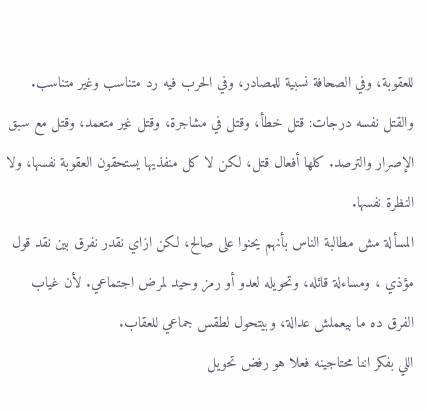للعقوبة، وفي الصحافة نسبية للمصادر، وفي الحرب فيه رد متناسب وغير متناسب. والقتل نفسه درجات: قتل خطأ، وقتل في مشاجرة، وقتل غير متعمد، وقتل مع سبق الإصرار والترصد. كلها أفعال قتل، لكن لا كل منفذيها يستحقون العقوبة نفسها، ولا النظرة نفسها.
المسألة مش مطالبة الناس بأنهم يحنوا على صالح، لكن ازاي نقدر نفرق بين نقد قول مؤذي ، ومساءلة قائله، وتحويله لعدو أو رمز وحيد لمرض اجتماعي. لأن غياب الفرق ده ما بيعملش عدالة، وبيتحول لطقس جماعي للعقاب.
اللي بفكر اننا محتاجينه فعلا هو رفض تحويل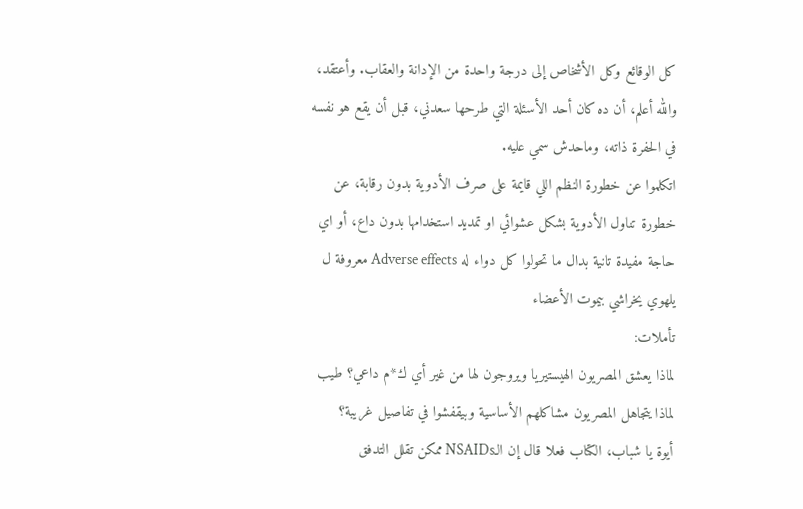كل الوقائع وكل الأشخاص إلى درجة واحدة من الإدانة والعقاب. وأعتقد، والله أعلم، أن ده كان أحد الأسئلة التي طرحها سعدني، قبل أن يقع هو نفسه في الحفرة ذاته، وماحدش سمي عليه.
اتكلموا عن خطورة النظم اللي قايمة على صرف الأدوية بدون رقابة، عن خطورة تناول الأدوية بشكل عشوائي او تمديد استخدامها بدون داع، أو اي حاجة مفيدة تانية بدال ما تحولوا كل دواء له Adverse effects معروفة ل يلهوي يخراشي بيموت الأعضاء
تأملات:
لماذا يعشق المصريون الهيستيريا ويروجون لها من غير أي ك*م داعي؟ طيب لماذا يتجاهل المصريون مشاكلهم الأساسية وبيقفشوا في تفاصيل غريبة؟
أيوة يا شباب، الكتاب فعلا قال إن الـNSAIDs ممكن تقلل التدفق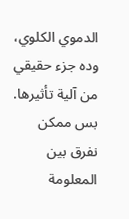الدموي الكلوي، وده جزء حقيقي من آلية تأثيرها. بس ممكن نفرق بين المعلومة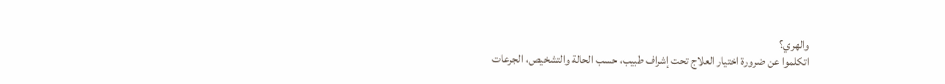والهري؟
اتكلموا عن ضرورة اختيار العلاج تحت إشراف طبيب، حسب الحالة والتشخيص، الجرعات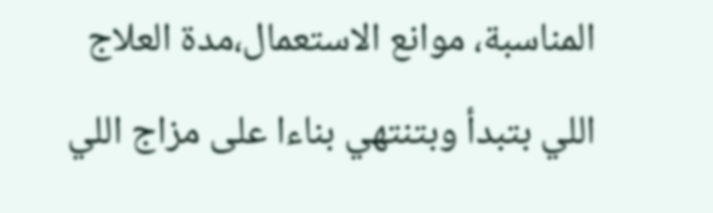المناسبة، موانع الاستعمال،مدة العلاج اللي بتبدأ وبتنتهي بناءا على مزاج اللي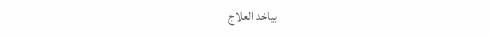بياخد العلاج